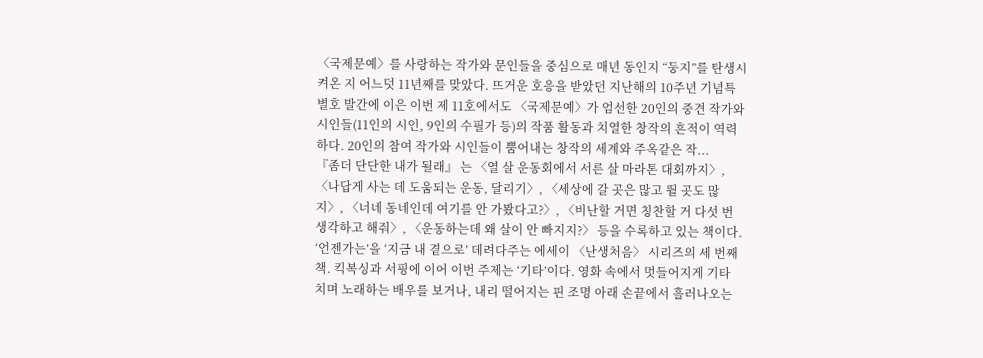〈국제문예〉를 사랑하는 작가와 문인들을 중심으로 매년 동인지 “둥지”를 탄생시켜온 지 어느덧 11년째를 맞았다. 뜨거운 호응을 받았던 지난해의 10주년 기념특별호 발간에 이은 이번 제 11호에서도 〈국제문예〉가 엄선한 20인의 중견 작가와 시인들(11인의 시인, 9인의 수필가 등)의 작품 활동과 치열한 창작의 흔적이 역력하다. 20인의 참여 작가와 시인들이 뿜어내는 창작의 세계와 주옥같은 작...
『좀더 단단한 내가 될래』 는 〈열 살 운동회에서 서른 살 마라톤 대회까지〉, 〈나답게 사는 데 도움되는 운동, 달리기〉, 〈세상에 갈 곳은 많고 뛸 곳도 많지〉, 〈너네 동네인데 여기를 안 가봤다고?〉, 〈비난할 거면 칭찬할 거 다섯 번 생각하고 해줘〉, 〈운동하는데 왜 살이 안 빠지지?〉 등을 수록하고 있는 책이다.
‘언젠가는’을 ‘지금 내 곁으로’ 데려다주는 에세이 〈난생처음〉 시리즈의 세 번째 책. 킥복싱과 서핑에 이어 이번 주제는 ‘기타’이다. 영화 속에서 멋들어지게 기타 치며 노래하는 배우를 보거나, 내리 떨어지는 핀 조명 아래 손끝에서 흘러나오는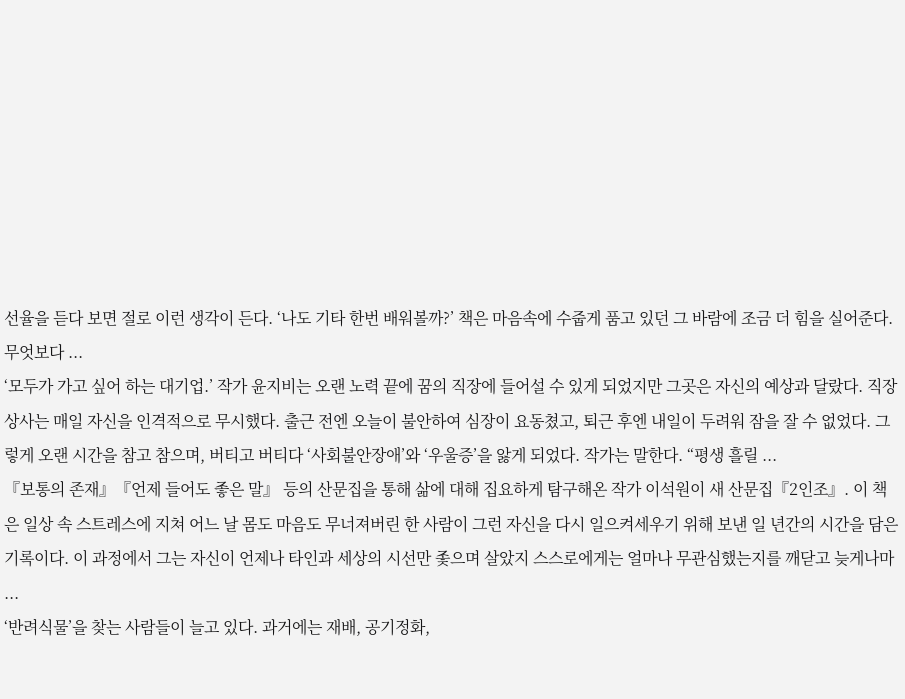선율을 듣다 보면 절로 이런 생각이 든다. ‘나도 기타 한번 배워볼까?’ 책은 마음속에 수줍게 품고 있던 그 바람에 조금 더 힘을 실어준다. 무엇보다 ...
‘모두가 가고 싶어 하는 대기업.’ 작가 윤지비는 오랜 노력 끝에 꿈의 직장에 들어설 수 있게 되었지만 그곳은 자신의 예상과 달랐다. 직장 상사는 매일 자신을 인격적으로 무시했다. 출근 전엔 오늘이 불안하여 심장이 요동쳤고, 퇴근 후엔 내일이 두려워 잠을 잘 수 없었다. 그렇게 오랜 시간을 참고 참으며, 버티고 버티다 ‘사회불안장애’와 ‘우울증’을 앓게 되었다. 작가는 말한다. “평생 흘릴 ...
『보통의 존재』『언제 들어도 좋은 말』 등의 산문집을 통해 삶에 대해 집요하게 탐구해온 작가 이석원이 새 산문집『2인조』. 이 책은 일상 속 스트레스에 지쳐 어느 날 몸도 마음도 무너져버린 한 사람이 그런 자신을 다시 일으켜세우기 위해 보낸 일 년간의 시간을 담은 기록이다. 이 과정에서 그는 자신이 언제나 타인과 세상의 시선만 좇으며 살았지 스스로에게는 얼마나 무관심했는지를 깨닫고 늦게나마 ...
‘반려식물’을 찾는 사람들이 늘고 있다. 과거에는 재배, 공기정화,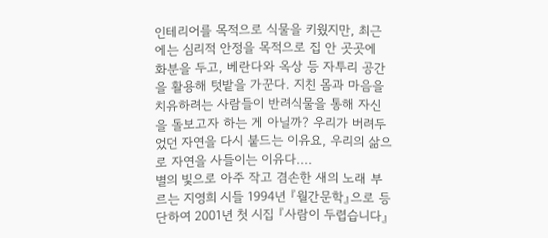인테리어를 목적으로 식물을 키웠지만, 최근에는 심리적 안정을 목적으로 집 안 곳곳에 화분을 두고, 베란다와 옥상 등 자투리 공간을 활용해 텃밭을 가꾼다. 지친 몸과 마음을 치유하려는 사람들이 반려식물을 통해 자신을 돌보고자 하는 게 아닐까? 우리가 버려두었던 자연을 다시 붙드는 이유요, 우리의 삶으로 자연을 사들이는 이유다....
별의 빛으로 아주 작고 겸손한 새의 노래 부르는 지영희 시들 1994년 『월간문학』으로 등단하여 2001년 첫 시집 『사람이 두렵습니다』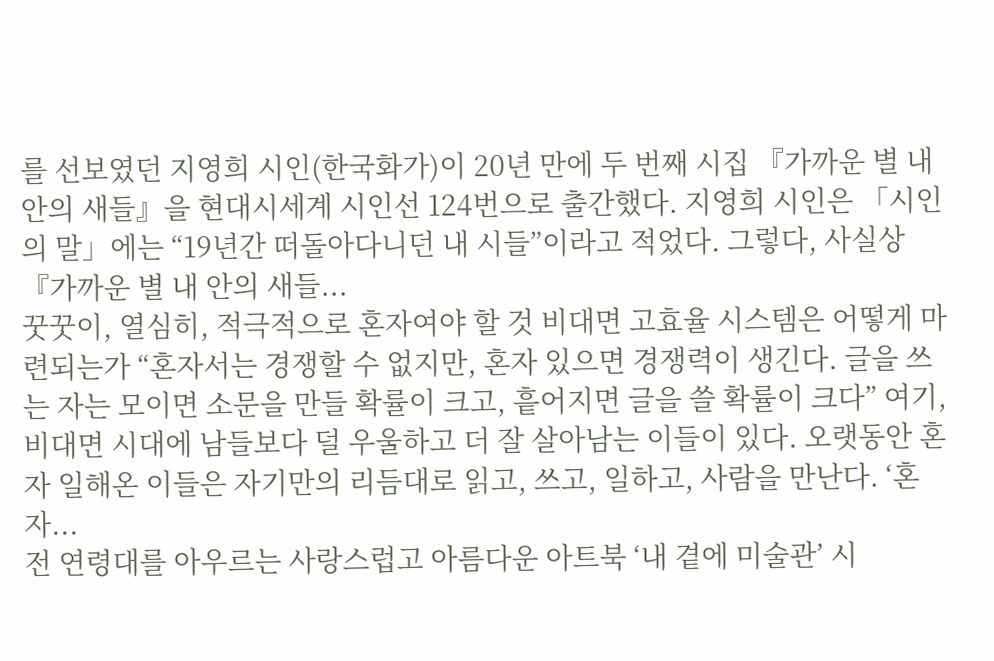를 선보였던 지영희 시인(한국화가)이 20년 만에 두 번째 시집 『가까운 별 내 안의 새들』을 현대시세계 시인선 124번으로 출간했다. 지영희 시인은 「시인의 말」에는 “19년간 떠돌아다니던 내 시들”이라고 적었다. 그렇다, 사실상 『가까운 별 내 안의 새들...
꿋꿋이, 열심히, 적극적으로 혼자여야 할 것 비대면 고효율 시스템은 어떻게 마련되는가 “혼자서는 경쟁할 수 없지만, 혼자 있으면 경쟁력이 생긴다. 글을 쓰는 자는 모이면 소문을 만들 확률이 크고, 흩어지면 글을 쓸 확률이 크다” 여기, 비대면 시대에 남들보다 덜 우울하고 더 잘 살아남는 이들이 있다. 오랫동안 혼자 일해온 이들은 자기만의 리듬대로 읽고, 쓰고, 일하고, 사람을 만난다. ‘혼자...
전 연령대를 아우르는 사랑스럽고 아름다운 아트북 ‘내 곁에 미술관’ 시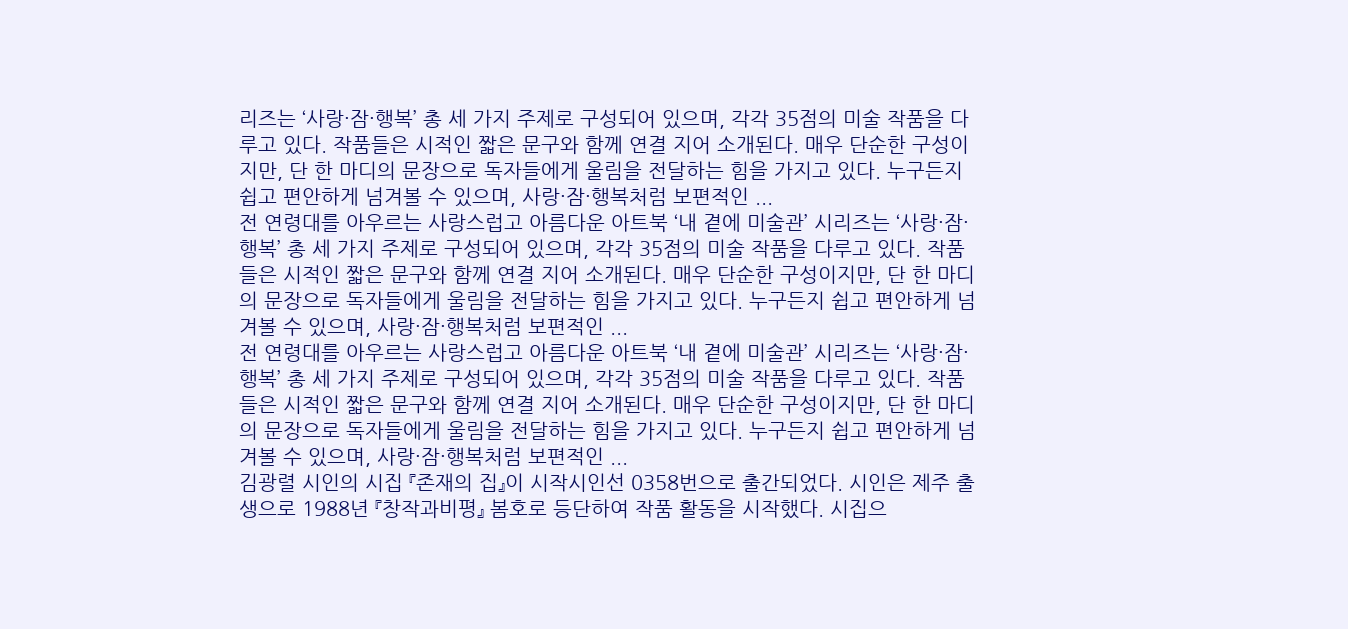리즈는 ‘사랑·잠·행복’ 총 세 가지 주제로 구성되어 있으며, 각각 35점의 미술 작품을 다루고 있다. 작품들은 시적인 짧은 문구와 함께 연결 지어 소개된다. 매우 단순한 구성이지만, 단 한 마디의 문장으로 독자들에게 울림을 전달하는 힘을 가지고 있다. 누구든지 쉽고 편안하게 넘겨볼 수 있으며, 사랑·잠·행복처럼 보편적인 ...
전 연령대를 아우르는 사랑스럽고 아름다운 아트북 ‘내 곁에 미술관’ 시리즈는 ‘사랑·잠·행복’ 총 세 가지 주제로 구성되어 있으며, 각각 35점의 미술 작품을 다루고 있다. 작품들은 시적인 짧은 문구와 함께 연결 지어 소개된다. 매우 단순한 구성이지만, 단 한 마디의 문장으로 독자들에게 울림을 전달하는 힘을 가지고 있다. 누구든지 쉽고 편안하게 넘겨볼 수 있으며, 사랑·잠·행복처럼 보편적인 ...
전 연령대를 아우르는 사랑스럽고 아름다운 아트북 ‘내 곁에 미술관’ 시리즈는 ‘사랑·잠·행복’ 총 세 가지 주제로 구성되어 있으며, 각각 35점의 미술 작품을 다루고 있다. 작품들은 시적인 짧은 문구와 함께 연결 지어 소개된다. 매우 단순한 구성이지만, 단 한 마디의 문장으로 독자들에게 울림을 전달하는 힘을 가지고 있다. 누구든지 쉽고 편안하게 넘겨볼 수 있으며, 사랑·잠·행복처럼 보편적인 ...
김광렬 시인의 시집 『존재의 집』이 시작시인선 0358번으로 출간되었다. 시인은 제주 출생으로 1988년 『창작과비평』 봄호로 등단하여 작품 활동을 시작했다. 시집으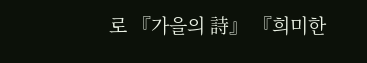로 『가을의 詩』 『희미한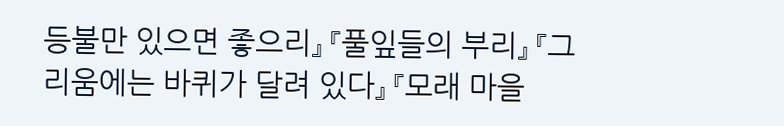등불만 있으면 좋으리』 『풀잎들의 부리』 『그리움에는 바퀴가 달려 있다』 『모래 마을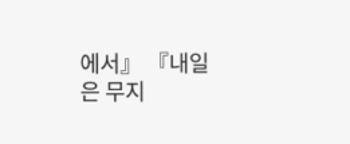에서』 『내일은 무지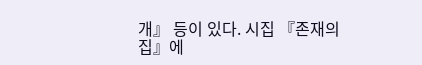개』 등이 있다. 시집 『존재의 집』에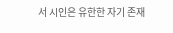서 시인은 유한한 자기 존재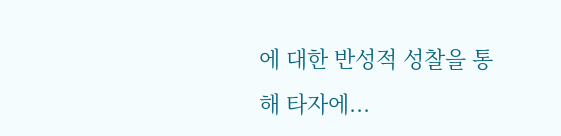에 대한 반성적 성찰을 통해 타자에...